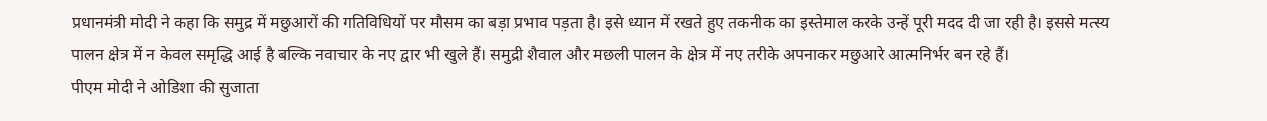प्रधानमंत्री मोदी ने कहा कि समुद्र में मछुआरों की गतिविधियों पर मौसम का बड़ा प्रभाव पड़ता है। इसे ध्यान में रखते हुए तकनीक का इस्तेमाल करके उन्हें पूरी मदद दी जा रही है। इससे मत्स्य पालन क्षेत्र में न केवल समृद्धि आई है बल्कि नवाचार के नए द्वार भी खुले हैं। समुद्री शैवाल और मछली पालन के क्षेत्र में नए तरीके अपनाकर मछुआरे आत्मनिर्भर बन रहे हैं।
पीएम मोदी ने ओडिशा की सुजाता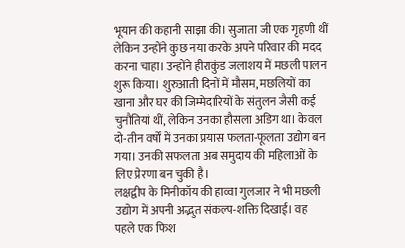भूयान की कहानी साझा की। सुजाता जी एक गृहणी थीं लेकिन उन्होंने कुछ नया करके अपने परिवार की मदद करना चाहा। उन्होंने हीराकुंड जलाशय में मछली पालन शुरू किया। शुरुआती दिनों में मौसम, मछलियों का खाना और घर की जिम्मेदारियों के संतुलन जैसी कई चुनौतियां थीं, लेकिन उनका हौसला अडिग था। केवल दो-तीन वर्षों में उनका प्रयास फलता-फूलता उद्योग बन गया। उनकी सफलता अब समुदाय की महिलाओं के लिए प्रेरणा बन चुकी है।
लक्षद्वीप के मिनीकॉय की हाव्वा गुलजार ने भी मछली उद्योग में अपनी अद्भुत संकल्प-शक्ति दिखाई। वह पहले एक फिश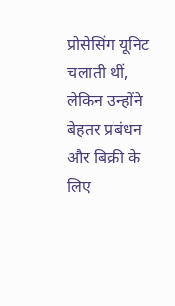प्रोसेसिंग यूनिट चलाती थीं, लेकिन उन्होंने बेहतर प्रबंधन और बिक्री के लिए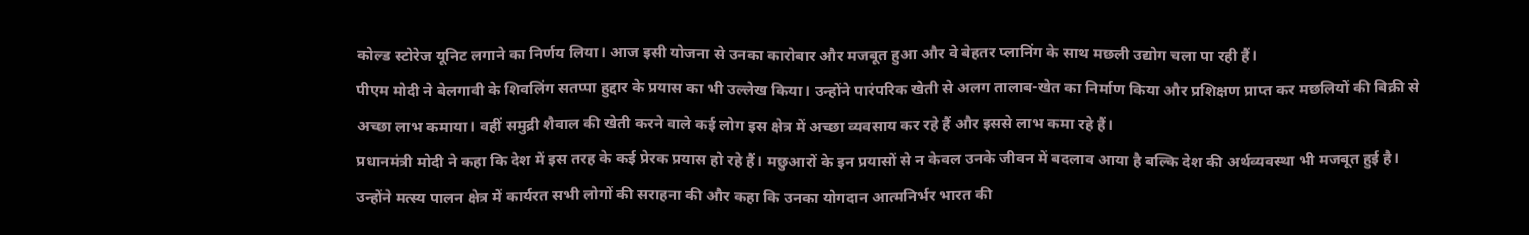कोल्ड स्टोरेज यूनिट लगाने का निर्णय लिया। आज इसी योजना से उनका कारोबार और मजबूत हुआ और वे बेहतर प्लानिंग के साथ मछली उद्योग चला पा रही हैं।
पीएम मोदी ने बेलगावी के शिवलिंग सतप्पा हुद्दार के प्रयास का भी उल्लेख किया। उन्होंने पारंपरिक खेती से अलग तालाब-खेत का निर्माण किया और प्रशिक्षण प्राप्त कर मछलियों की बिक्री से अच्छा लाभ कमाया। वहीं समुद्री शैवाल की खेती करने वाले कई लोग इस क्षेत्र में अच्छा व्यवसाय कर रहे हैं और इससे लाभ कमा रहे हैं।
प्रधानमंत्री मोदी ने कहा कि देश में इस तरह के कई प्रेरक प्रयास हो रहे हैं। मछुआरों के इन प्रयासों से न केवल उनके जीवन में बदलाव आया है बल्कि देश की अर्थव्यवस्था भी मजबूत हुई है। उन्होंने मत्स्य पालन क्षेत्र में कार्यरत सभी लोगों की सराहना की और कहा कि उनका योगदान आत्मनिर्भर भारत की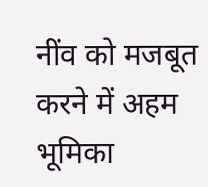नींव को मजबूत करने में अहम भूमिका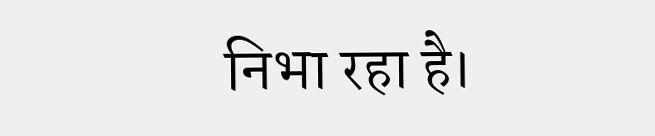निभा रहा है।